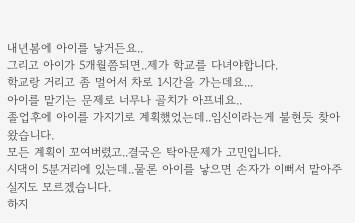내년봄에 아이를 낳거든요..
그리고 아이가 5개월쯤되면..제가 학교를 다녀야합니다.
학교랑 거리고 좀 멀어서 차로 1시간을 가는데요...
아이를 맡기는 문제로 너무나 골치가 아프네요..
졸업후에 아이를 가지기로 계획했었는데..임신이라는게 불현듯 찾아왔습니다.
모든 계획이 꼬여버렸고..결국은 탁아문제가 고민입니다.
시댁이 5분거리에 있는데..물론 아이를 낳으면 손자가 이뻐서 맡아주실지도 모르겠습니다.
하지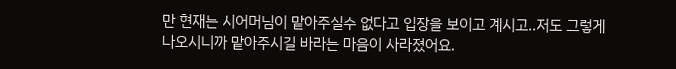만 현재는 시어머님이 맡아주실수 없다고 입장을 보이고 계시고..저도 그렇게 나오시니까 맡아주시길 바라는 마음이 사라졌어요.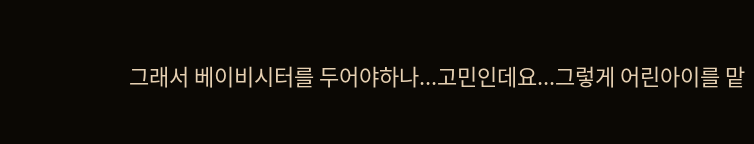그래서 베이비시터를 두어야하나...고민인데요...그렇게 어린아이를 맡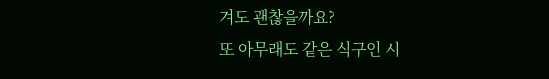겨도 괜찮을까요?
또 아무래도 같은 식구인 시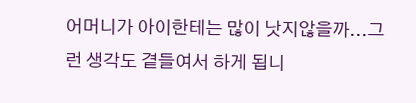어머니가 아이한테는 많이 낫지않을까...그런 생각도 곁들여서 하게 됩니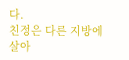다.
친정은 다른 지방에 살아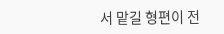서 맡길 형편이 전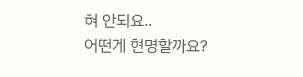혀 안되요..
어떤게 현명할까요?